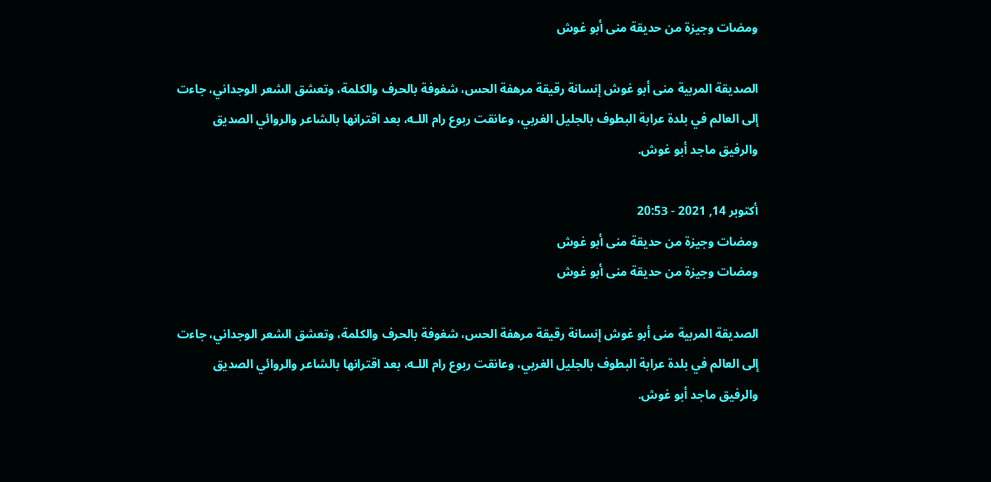ومضات وجيزة من حديقة منى أبو غوش

الصديقة المربية منى أبو غوش إنسانة رقيقة مرهفة الحس، شغوفة بالحرف والكلمة، وتعشق الشعر الوجداني، جاءت إلى العالم في بلدة عرابة البطوف بالجليل الغربي، وعانقت ربوع رام اللـه، بعد اقترانها بالشاعر والروائي الصديق والرفيق ماجد أبو غوش.

أكتوبر 14, 2021 - 20:53
ومضات وجيزة من حديقة منى أبو غوش
ومضات وجيزة من حديقة منى أبو غوش

الصديقة المربية منى أبو غوش إنسانة رقيقة مرهفة الحس، شغوفة بالحرف والكلمة، وتعشق الشعر الوجداني، جاءت إلى العالم في بلدة عرابة البطوف بالجليل الغربي، وعانقت ربوع رام اللـه، بعد اقترانها بالشاعر والروائي الصديق والرفيق ماجد أبو غوش.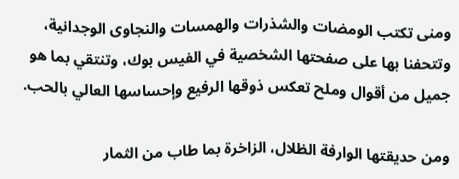ومنى تكتب الومضات والشذرات والهمسات والنجاوى الوجدانية، وتتحفنا بها على صفحتها الشخصية في الفيس بوك، وتنتقي بما هو جميل من أقوال وملح تعكس ذوقها الرفيع وإحساسها العالي بالحب.

ومن حديقتها الوارفة الظلال، الزاخرة بما طاب من الثمار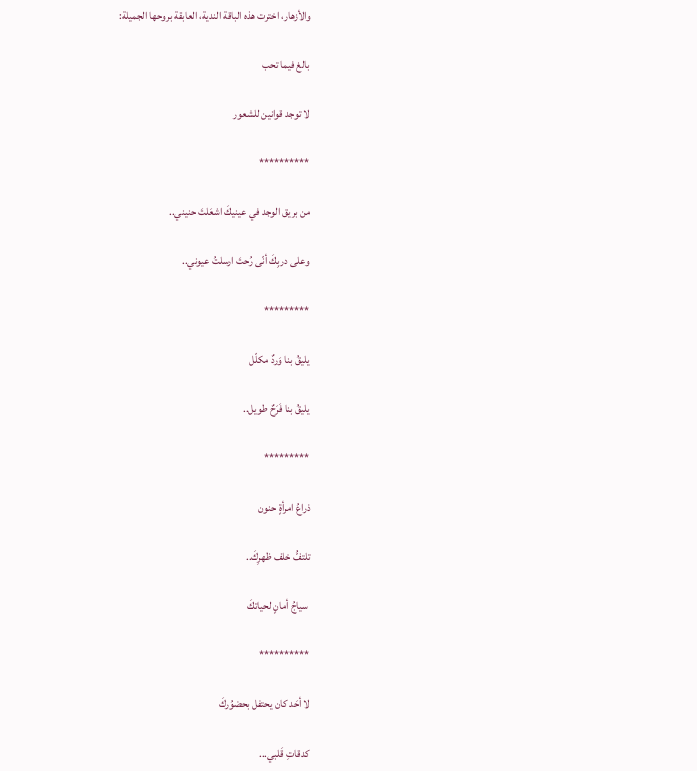والأزهار، اخترت هذه الباقة الندية، العابقة بروحها الجميلة:

بالغ فيما تحب

لا توجد قوانين للشعور

**********

من بريق الوجد في عينيكَ اشعَلتَ حنيني..

وعلى دربِكَ أنّى رُحتَ ارسلتُ عيوني..

*********

يليقُ بنا وَردٌ مكلّل

يليقُ بنا فَرَحٌ طويل..

*********

ذراعُ امرأةٍ حنون

تلتفُّ خلف ظهرِكَ..

 سياجُ أمانٍ لحياتكَ

**********

لا أحَد كان يحتفل بحضوُركَ

كدقاتِ قَلبي...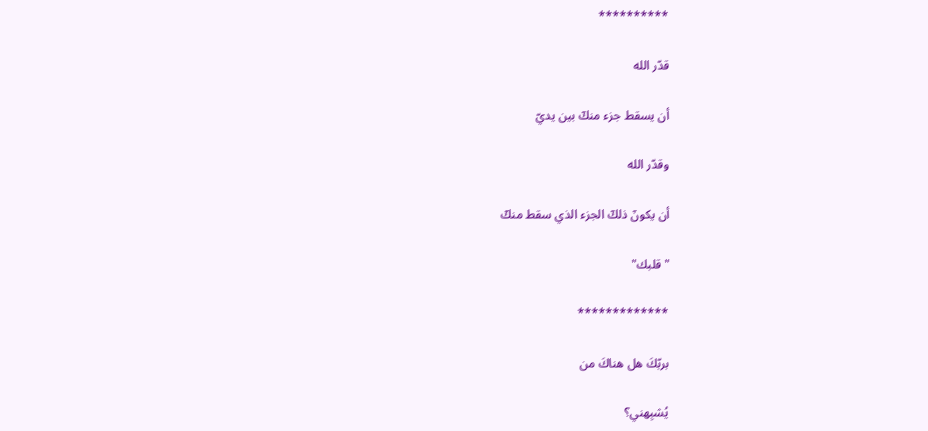**********

قدّر الله

أن يسقط جزء منكٓ بين يديّ

وقدّر الله

أن يكونٓ ذلكٓ الجزء الذي سقط منكٓ

"قلبك"

*************

بربّكَ هل هناكَ من

يُشبِهني؟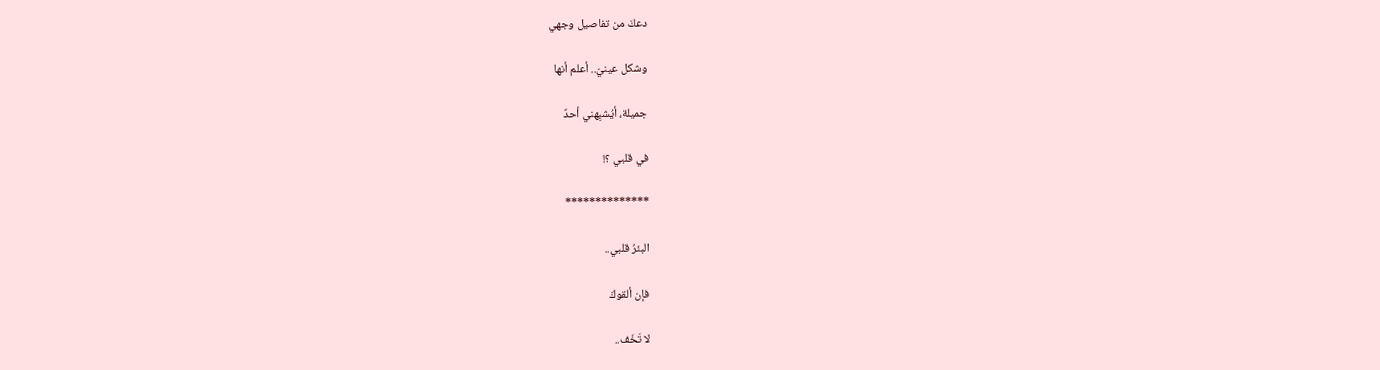دعكَ من تفاصيل وجهي

وشكل عينيّ.. أعلم أنها

جميلة، أيُشبِهني أحدٌ

في قلبي ؟!

**************

البئرُ قلبي..

فإن ألقوكَ

لا تَخَف..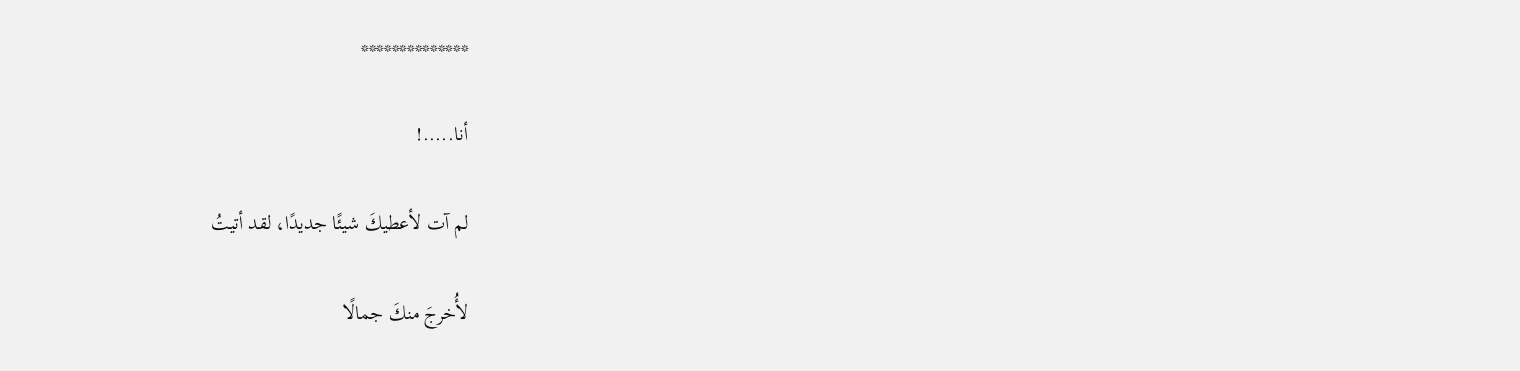**************

أنا.....!

لم آت لأعطيكَ شيئًا جديدًا، لقد أتيتُ

لأُخرجَ منكَ جمالًا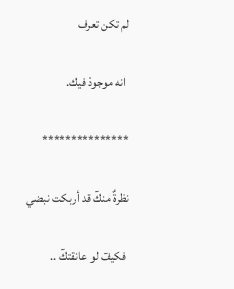لم تكن تعرف

 انه موجودْ فيك.

***************

نظرةٌ منكٓ قد أربكت نبضي

 فكيفٓ لو عانقتكٓ ..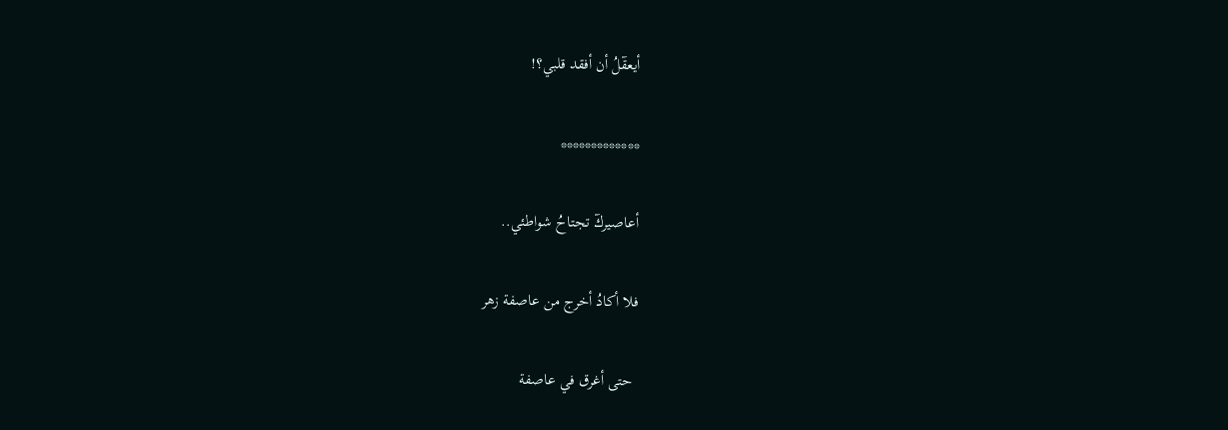أيعقٓلُ أن أفقد قلبي؟!

*************

أعاصيركٓ تجتاحُ شواطئي..

فلا أكادُ أخرج من عاصفة زهر

 حتى أغرق في عاصفة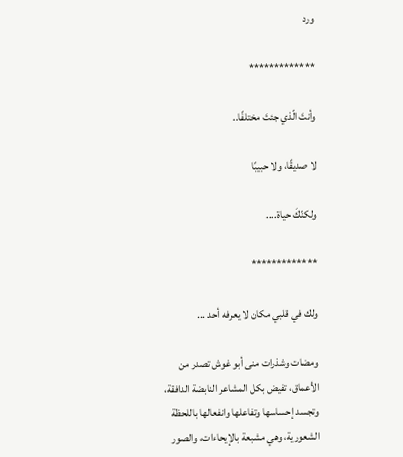ورد

*************

وأنتَ الّذي جئتَ مختلفًا..

لا صديقًا، ولا حبيبًا

ولكنّكَ حياة....

*************

ولك في قلبي مكان لا يعرفه أحد ...

ومضات وشذرات منى أبو غوش تصدر من الأعماق، تفيض بكل المشاعر النابضة الدافقة، وتجسد إحساسها وتفاعلها وانفعالها باللحظة الشعورية، وهي مشبعة بالإيحاءات، والصور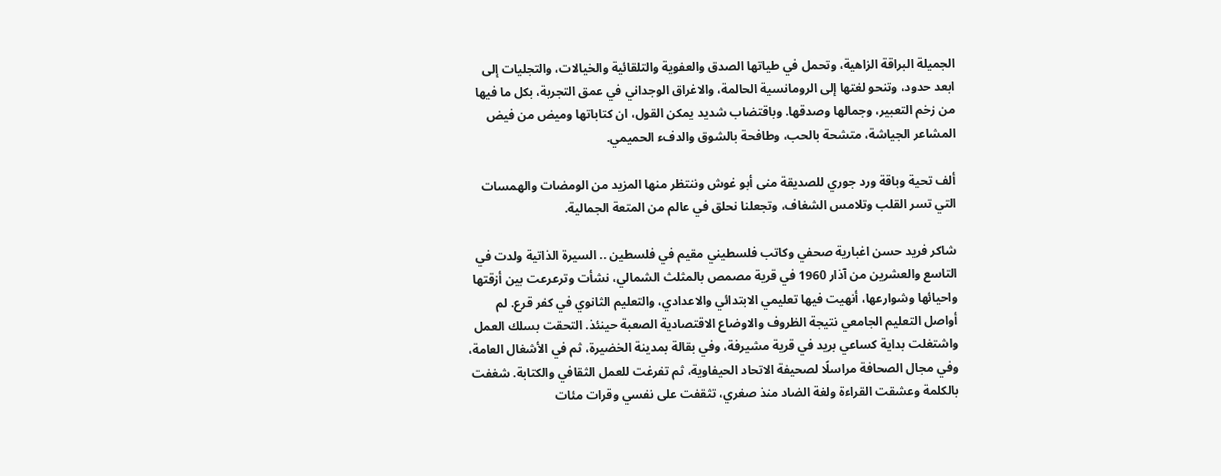الجميلة البراقة الزاهية، وتحمل في طياتها الصدق والعفوية والتلقائية والخيالات، والتجليات إلى ابعد حدود، وتنحو لغتها إلى الرومانسية الحالمة، والاغراق الوجداني في عمق التجربة، بكل ما فيها من زخم التعبير، وجمالها وصدقها. وباقتضاب شديد يمكن القول، ان كتاباتها وميض من فيض المشاعر الجياشة، متشحة بالحب، وطافحة بالشوق والدفء الحميمي.

ألف تحية وباقة ورد جوري للصديقة منى أبو غوش وننتظر منها المزيد من الومضات والهمسات التي تسر القلب وتلامس الشغاف، وتجعلنا نحلق في عالم من المتعة الجمالية.

شاكر فريد حسن اغبارية صحفي وكاتب فلسطيني مقيم في فلسطين .. السيرة الذاتية ولدت في التاسع والعشرين من آذار 1960 في قرية مصمص بالمثلث الشمالي، نشأت وترعرعت بين أزقتها واحيائها وشوارعها، أنهيت فيها تعليمي الابتدائي والاعدادي، والتعليم الثانوي في كفر قرع. لم أواصل التعليم الجامعي نتيجة الظروف والاوضاع الاقتصادية الصعبة حينئذ. التحقت بسلك العمل واشتغلت بداية كساعي بريد في قرية مشيرفة، وفي بقالة بمدينة الخضيرة، ثم في الأشغال العامة، وفي مجال الصحافة مراسلًا لصحيفة الاتحاد الحيفاوية، ثم تفرغت للعمل الثقافي والكتابة. شغفت بالكلمة وعشقت القراءة ولغة الضاد منذ صغري، تثقفت على نفسي وقرات مئات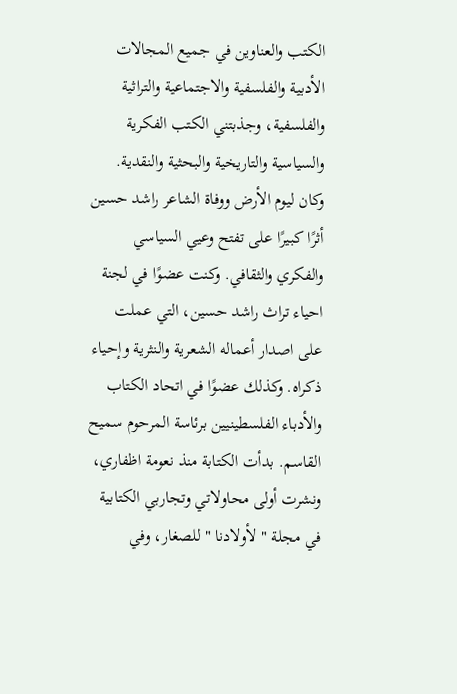الكتب والعناوين في جميع المجالات الأدبية والفلسفية والاجتماعية والتراثية والفلسفية، وجذبتني الكتب الفكرية والسياسية والتاريخية والبحثية والنقدية. وكان ليوم الأرض ووفاة الشاعر راشد حسين أثرًا كبيرًا على تفتح وعيي السياسي والفكري والثقافي. وكنت عضوًا في لجنة احياء تراث راشد حسين، التي عملت على اصدار أعماله الشعرية والنثرية وإحياء ذكراه. وكذلك عضوًا في اتحاد الكتاب والأدباء الفلسطينيين برئاسة المرحوم سميح القاسم. بدأت الكتابة منذ نعومة اظفاري، ونشرت أولى محاولاتي وتجاربي الكتابية في مجلة " لأولادنا " للصغار، وفي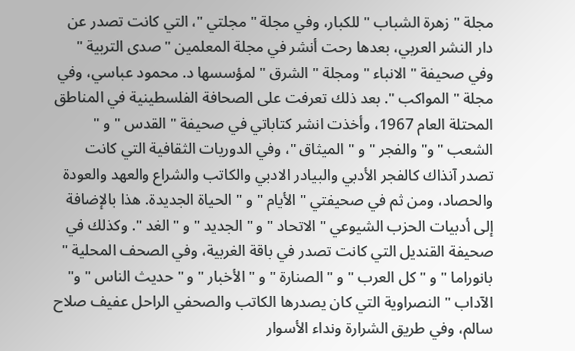مجلة " زهرة الشباب " للكبار، وفي مجلة " مجلتي "، التي كانت تصدر عن دار النشر العربي، بعدها رحت أنشر في مجلة المعلمين " صدى التربية " وفي صحيفة " الانباء " ومجلة " الشرق " لمؤسسها د. محمود عباسي، وفي مجلة " المواكب ". بعد ذلك تعرفت على الصحافة الفلسطينية في المناطق المحتلة العام 1967، وأخذت انشر كتاباتي في صحيفة " القدس " و " الشعب " و" والفجر " و " الميثاق "، وفي الدوريات الثقافية التي كانت تصدر آنذاك كالفجر الأدبي والبيادر الادبي والكاتب والشراع والعهد والعودة والحصاد، ومن ثم في صحيفتي " الأيام " و " الحياة الجديدة. هذا بالإضافة إلى أدبيات الحزب الشيوعي " الاتحاد " و " الجديد " و " الغد ". وكذلك في صحيفة القنديل التي كانت تصدر في باقة الغربية، وفي الصحف المحلية " بانوراما " و " كل العرب " و " الصنارة " و " الأخبار " و " حديث الناس " و" الآداب " النصراوية التي كان يصدرها الكاتب والصحفي الراحل عفيف صلاح سالم، وفي طريق الشرارة ونداء الأسوار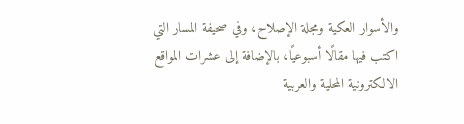والأسوار العكية ومجلة الإصلاح، وفي صحيفة المسار التي اكتب فيها مقالًا أسبوعيًا، بالإضافة إلى عشرات المواقع الالكترونية المحلية والعربية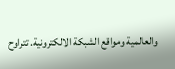والعالمية ومواقع الشبكة الالكترونية. تتراوح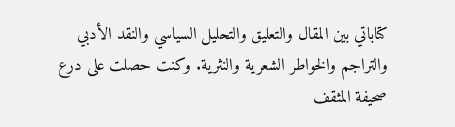كتاباتي بين المقال والتعليق والتحليل السياسي والنقد الأدبي والتراجم والخواطر الشعرية والنثرية. وكنت حصلت على درع صحيفة المثقف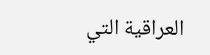العراقية التي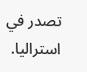تصدر في استراليا.